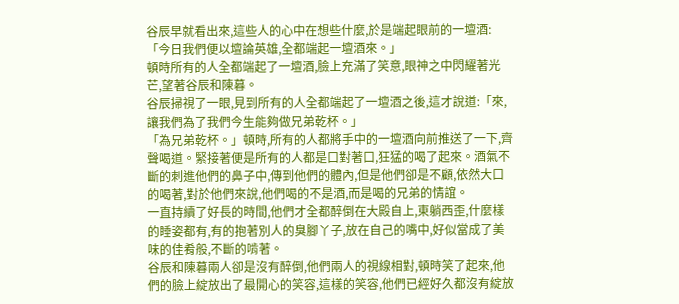谷辰早就看出來,這些人的心中在想些什麼,於是端起眼前的一壇酒:「今日我們便以壇論英雄,全都端起一壇酒來。」
頓時所有的人全都端起了一壇酒,臉上充滿了笑意,眼神之中閃耀著光芒,望著谷辰和陳暮。
谷辰掃視了一眼,見到所有的人全都端起了一壇酒之後,這才說道:「來,讓我們為了我們今生能夠做兄弟乾杯。」
「為兄弟乾杯。」頓時,所有的人都將手中的一壇酒向前推送了一下,齊聲喝道。緊接著便是所有的人都是口對著口,狂猛的喝了起來。酒氣不斷的刺進他們的鼻子中,傳到他們的體內,但是他們卻是不顧,依然大口的喝著,對於他們來說,他們喝的不是酒,而是喝的兄弟的情誼。
一直持續了好長的時間,他們才全都醉倒在大殿自上,東躺西歪,什麼樣的睡姿都有,有的抱著別人的臭腳丫子,放在自己的嘴中,好似當成了美味的佳肴般,不斷的啃著。
谷辰和陳暮兩人卻是沒有醉倒,他們兩人的視線相對,頓時笑了起來,他們的臉上綻放出了最開心的笑容,這樣的笑容,他們已經好久都沒有綻放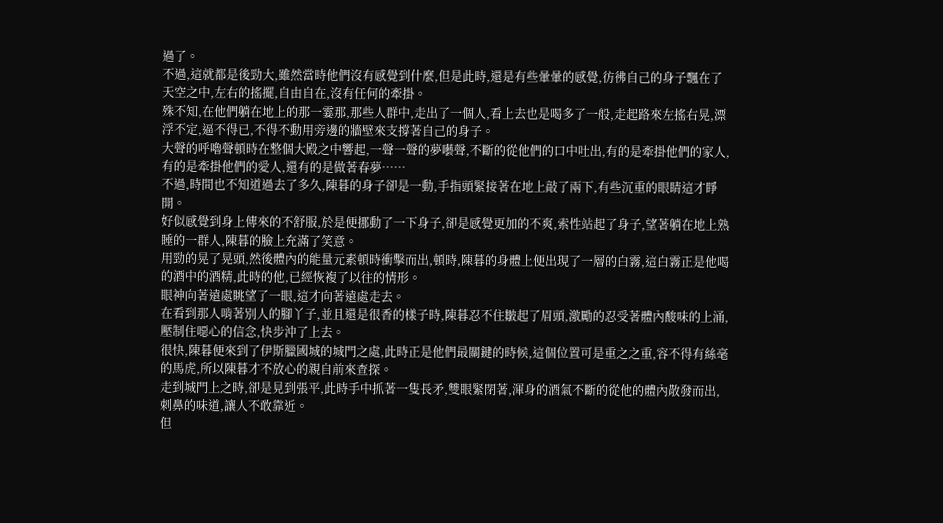過了。
不過,這就都是後勁大,雖然當時他們沒有感覺到什麼,但是此時,還是有些暈暈的感覺,彷彿自己的身子飄在了天空之中,左右的搖擺,自由自在,沒有任何的牽掛。
殊不知,在他們躺在地上的那一霎那,那些人群中,走出了一個人,看上去也是喝多了一般,走起路來左搖右晃,漂浮不定,逼不得已,不得不動用旁邊的牆壁來支撐著自己的身子。
大聲的呼嚕聲頓時在整個大殿之中響起,一聲一聲的夢囈聲,不斷的從他們的口中吐出,有的是牽掛他們的家人,有的是牽掛他們的愛人,還有的是做著春夢……
不過,時間也不知道過去了多久,陳暮的身子卻是一動,手指頭緊接著在地上敲了兩下,有些沉重的眼睛這才睜開。
好似感覺到身上傳來的不舒服,於是便挪動了一下身子,卻是感覺更加的不爽,索性站起了身子,望著躺在地上熟睡的一群人,陳暮的臉上充滿了笑意。
用勁的晃了晃頭,然後體內的能量元素頓時衝擊而出,頓時,陳暮的身體上便出現了一層的白霧,這白霧正是他喝的酒中的酒精,此時的他,已經恢複了以往的情形。
眼神向著遠處眺望了一眼,這才向著遠處走去。
在看到那人啃著別人的腳丫子,並且還是很香的樣子時,陳暮忍不住皺起了眉頭,激勵的忍受著體內酸味的上涌,壓制住噁心的信念,快步沖了上去。
很快,陳暮便來到了伊斯臘國城的城門之處,此時正是他們最關鍵的時候,這個位置可是重之之重,容不得有絲毫的馬虎,所以陳暮才不放心的親自前來查探。
走到城門上之時,卻是見到張平,此時手中抓著一隻長矛,雙眼緊閉著,渾身的酒氣不斷的從他的體內散發而出,刺鼻的味道,讓人不敢靠近。
但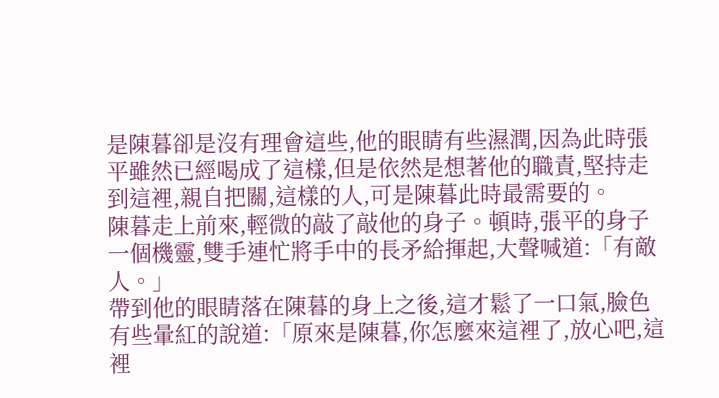是陳暮卻是沒有理會這些,他的眼睛有些濕潤,因為此時張平雖然已經喝成了這樣,但是依然是想著他的職責,堅持走到這裡,親自把關,這樣的人,可是陳暮此時最需要的。
陳暮走上前來,輕微的敲了敲他的身子。頓時,張平的身子一個機靈,雙手連忙將手中的長矛給揮起,大聲喊道:「有敵人。」
帶到他的眼睛落在陳暮的身上之後,這才鬆了一口氣,臉色有些暈紅的說道:「原來是陳暮,你怎麼來這裡了,放心吧,這裡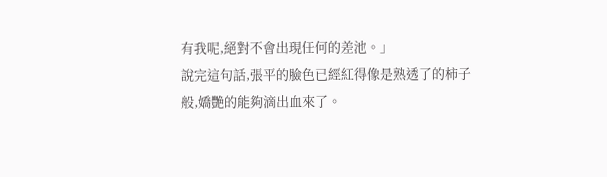有我呢,絕對不會出現任何的差池。」
說完這句話,張平的臉色已經紅得像是熟透了的柿子般,嬌艷的能夠滴出血來了。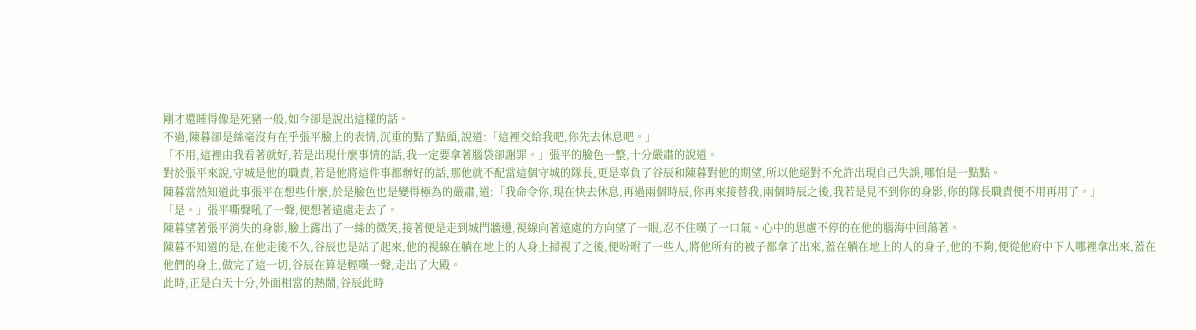剛才還睡得像是死豬一般,如今卻是說出這樣的話。
不過,陳暮卻是絲毫沒有在乎張平臉上的表情,沉重的點了點頭,說道:「這裡交給我吧,你先去休息吧。」
「不用,這裡由我看著就好,若是出現什麼事情的話,我一定要拿著腦袋卻謝罪。」張平的臉色一整,十分嚴肅的說道。
對於張平來說,守城是他的職責,若是他將這件事都辦好的話,那他就不配當這個守城的隊長,更是辜負了谷辰和陳暮對他的期望,所以他絕對不允許出現自己失誤,哪怕是一點點。
陳暮當然知道此事張平在想些什麼,於是臉色也是變得極為的嚴肅,道:「我命令你,現在快去休息,再過兩個時辰,你再來接替我,兩個時辰之後,我若是見不到你的身影,你的隊長職責便不用再用了。」
「是。」張平嘶聲吼了一聲,便想著遠處走去了。
陳暮望著張平消失的身影,臉上露出了一絲的微笑,接著便是走到城門牆邊,視線向著遠處的方向望了一眼,忍不住嘆了一口氣。心中的思慮不停的在他的腦海中回蕩著。
陳暮不知道的是,在他走後不久,谷辰也是站了起來,他的視線在躺在地上的人身上掃視了之後,便吩咐了一些人,將他所有的被子都拿了出來,蓋在躺在地上的人的身子,他的不夠,便從他府中下人哪裡拿出來,蓋在他們的身上,做完了這一切,谷辰在算是輕嘆一聲,走出了大殿。
此時,正是白天十分,外面相當的熱鬧,谷辰此時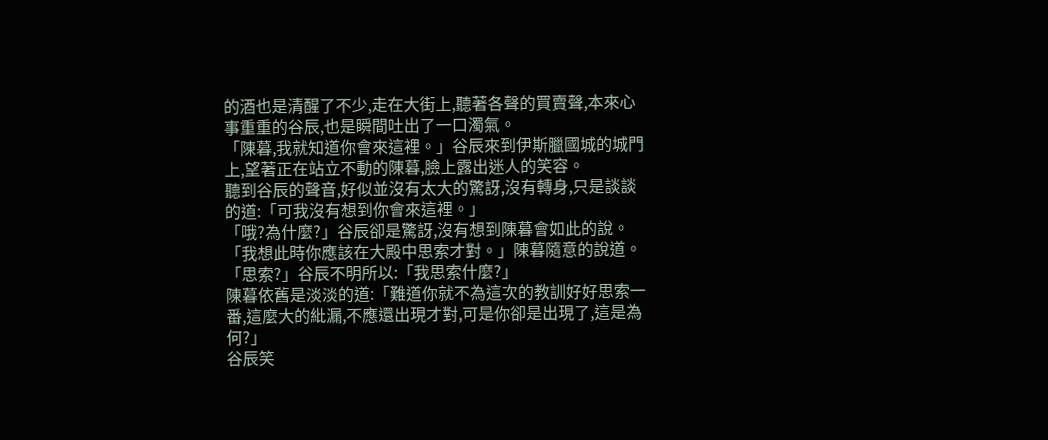的酒也是清醒了不少,走在大街上,聽著各聲的買賣聲,本來心事重重的谷辰,也是瞬間吐出了一口濁氣。
「陳暮,我就知道你會來這裡。」谷辰來到伊斯臘國城的城門上,望著正在站立不動的陳暮,臉上露出迷人的笑容。
聽到谷辰的聲音,好似並沒有太大的驚訝,沒有轉身,只是談談的道:「可我沒有想到你會來這裡。」
「哦?為什麼?」谷辰卻是驚訝,沒有想到陳暮會如此的說。
「我想此時你應該在大殿中思索才對。」陳暮隨意的說道。
「思索?」谷辰不明所以:「我思索什麼?」
陳暮依舊是淡淡的道:「難道你就不為這次的教訓好好思索一番,這麼大的紕漏,不應還出現才對,可是你卻是出現了,這是為何?」
谷辰笑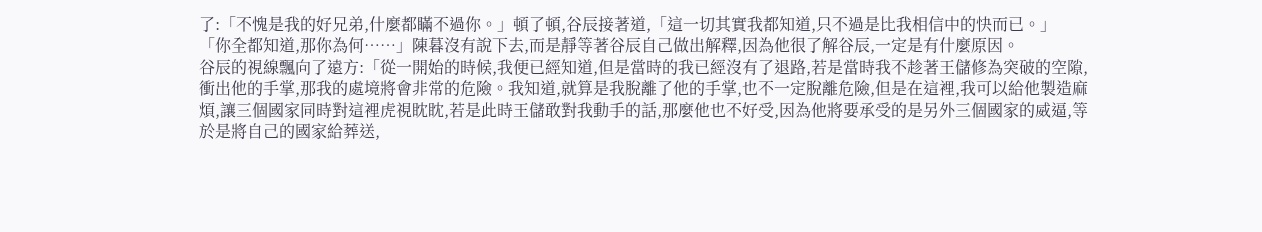了:「不愧是我的好兄弟,什麼都瞞不過你。」頓了頓,谷辰接著道,「這一切其實我都知道,只不過是比我相信中的快而已。」
「你全都知道,那你為何……」陳暮沒有說下去,而是靜等著谷辰自己做出解釋,因為他很了解谷辰,一定是有什麼原因。
谷辰的視線飄向了遠方:「從一開始的時候,我便已經知道,但是當時的我已經沒有了退路,若是當時我不趁著王儲修為突破的空隙,衝出他的手掌,那我的處境將會非常的危險。我知道,就算是我脫離了他的手掌,也不一定脫離危險,但是在這裡,我可以給他製造麻煩,讓三個國家同時對這裡虎視眈眈,若是此時王儲敢對我動手的話,那麼他也不好受,因為他將要承受的是另外三個國家的威逼,等於是將自己的國家給葬送,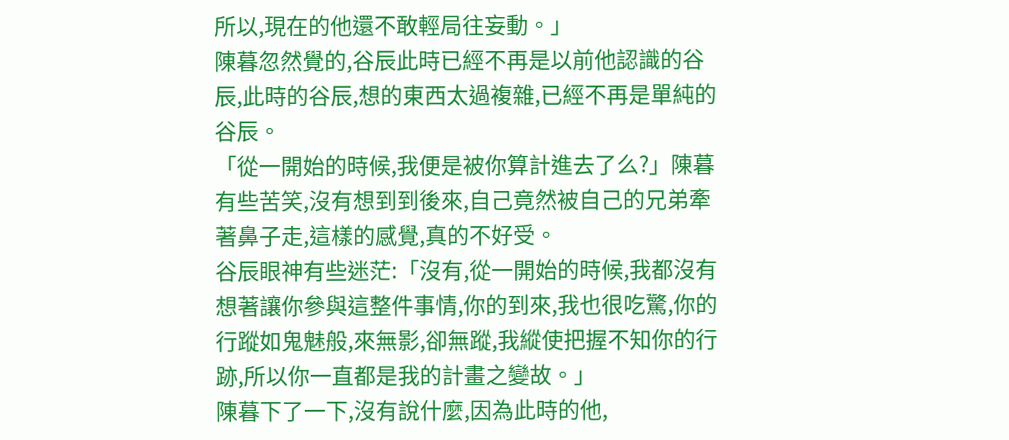所以,現在的他還不敢輕局往妄動。」
陳暮忽然覺的,谷辰此時已經不再是以前他認識的谷辰,此時的谷辰,想的東西太過複雜,已經不再是單純的谷辰。
「從一開始的時候,我便是被你算計進去了么?」陳暮有些苦笑,沒有想到到後來,自己竟然被自己的兄弟牽著鼻子走,這樣的感覺,真的不好受。
谷辰眼神有些迷茫:「沒有,從一開始的時候,我都沒有想著讓你參與這整件事情,你的到來,我也很吃驚,你的行蹤如鬼魅般,來無影,卻無蹤,我縱使把握不知你的行跡,所以你一直都是我的計畫之變故。」
陳暮下了一下,沒有說什麼,因為此時的他,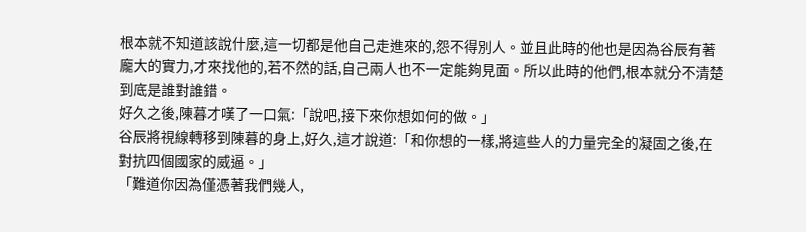根本就不知道該說什麼,這一切都是他自己走進來的,怨不得別人。並且此時的他也是因為谷辰有著龐大的實力,才來找他的,若不然的話,自己兩人也不一定能夠見面。所以此時的他們,根本就分不清楚到底是誰對誰錯。
好久之後,陳暮才嘆了一口氣:「說吧,接下來你想如何的做。」
谷辰將視線轉移到陳暮的身上,好久,這才說道:「和你想的一樣,將這些人的力量完全的凝固之後,在對抗四個國家的威逼。」
「難道你因為僅憑著我們幾人,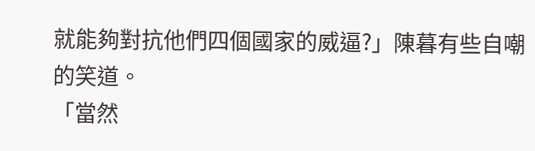就能夠對抗他們四個國家的威逼?」陳暮有些自嘲的笑道。
「當然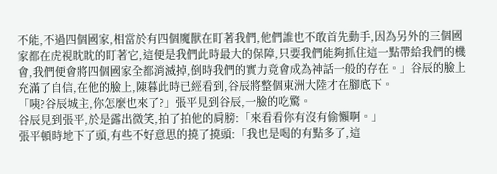不能,不過四個國家,相當於有四個魔獸在盯著我們,他們誰也不敢首先動手,因為另外的三個國家都在虎視眈眈的盯著它,這便是我們此時最大的保障,只要我們能夠抓住這一點帶給我們的機會,我們便會將四個國家全都消滅掉,倒時我們的實力竟會成為神話一般的存在。」谷辰的臉上充滿了自信,在他的臉上,陳暮此時已經看到,谷辰將整個東洲大陸才在腳底下。
「咦?谷辰城主,你怎麼也來了?」張平見到谷辰,一臉的吃驚。
谷辰見到張平,於是露出微笑,拍了拍他的肩膀:「來看看你有沒有偷懶啊。」
張平頓時地下了頭,有些不好意思的撓了撓頭:「我也是喝的有點多了,這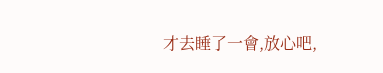才去睡了一會,放心吧,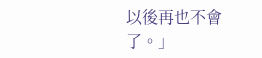以後再也不會了。」